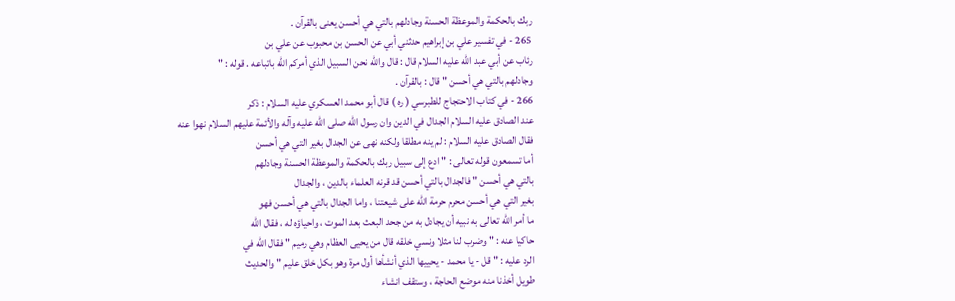ربك بالحكمة والموعظة الحسنة وجادلهم بالتي هي أحسن يعنى بالقرآن .
265 - في تفسير علي بن إبراهيم حدثني أبي عن الحسن بن محبوب عن علي بن
رئاب عن أبي عبد الله عليه السلام قال : قال والله نحن السبيل الذي أمركم الله باتباعه . قوله : "
وجادلهم بالتي هي أحسن " قال : بالقرآن .
266 - في كتاب الاحتجاج للطبرسي ( ره ) قال أبو محمد العسكري عليه السلام : ذكر
عند الصادق عليه السلام الجدال في الدين وان رسول الله صلى الله عليه وآله والأئمة عليهم السلام نهوا عنه
فقال الصادق عليه السلام : لم ينه مطلقا ولكنه نهى عن الجدال بغير التي هي أحسن
أما تسمعون قوله تعالى : " ادع إلى سبيل ربك بالحكمة والموعظة الحسنة وجادلهم
بالتي هي أحسن " فالجدال بالتي أحسن قد قرنه العلماء بالدين ، والجدال
بغير التي هي أحسن محرم حرمة الله على شيعتنا ، واما الجدال بالتي هي أحسن فهو
ما أمر الله تعالى به نبيه أن يجادل به من جحد البعث بعد الموت ، واحياؤه له ، فقال الله
حاكيا عنه : " وضرب لنا مثلا ونسي خلقه قال من يحيى العظام وهي رميم " فقال الله في
الرد عليه : " قل - يا محمد - يحييها الذي أنشأها أول مرة وهو بكل خلق عليم " والحديث
طويل أخذنا منه موضع الحاجة ، وستقف انشاء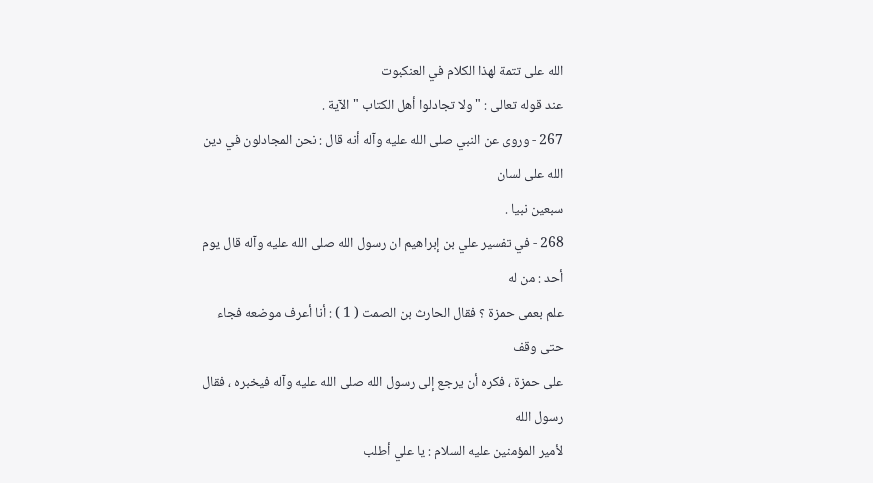الله على تتمة لهذا الكلام في العنكبوت
عند قوله تعالى : " ولا تجادلوا أهل الكتاب " الآية .
267 - وروى عن النبي صلى الله عليه وآله أنه قال : نحن المجادلون في دين الله على لسان
سبعين نبيا .
268 - في تفسير علي بن إبراهيم ان رسول الله صلى الله عليه وآله قال يوم أحد : من له
علم بعمى حمزة ؟ فقال الحارث بن الصمت ( 1 ) : أنا أعرف موضعه فجاء حتى وقف
على حمزة ، فكره أن يرجع إلى رسول الله صلى الله عليه وآله فيخبره ، فقال رسول الله
لأمير المؤمنين عليه السلام : يا علي أطلب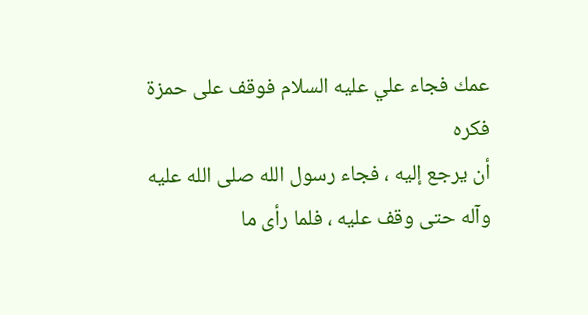عمك فجاء علي عليه السلام فوقف على حمزة فكره
أن يرجع إليه ، فجاء رسول الله صلى الله عليه وآله حتى وقف عليه ، فلما رأى ما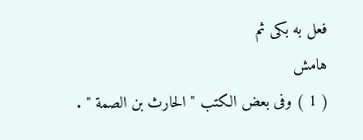فعل به بكى ثم
هامش
( 1 ) وفى بعض الكتب " الحارث بن الصمة " .